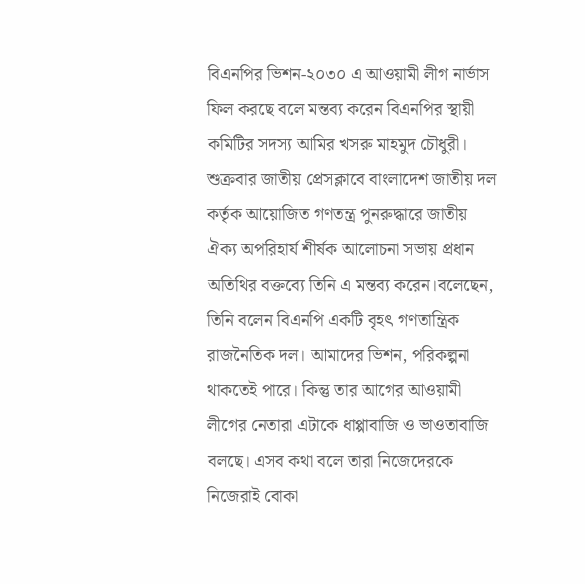বিএনপির ভিশন-২০৩০ এ আওয়ামী লীগ নার্ভাস ফিল করছে বলে মন্তব্য করেন বিএনপির স্থায়ী কমিটির সদস্য আমির খসরু মাহমুদ চৌধুরী।
শুক্রবার জাতীয় প্রেসক্লাবে বাংলাদেশ জাতীয় দল কর্তৃক আয়োজিত গণতন্ত্র পুনরুদ্ধারে জাতীয় ঐক্য অপরিহার্য শীর্ষক আলোচনা সভায় প্রধান অতিথির বক্তব্যে তিনি এ মন্তব্য করেন।বলেছেন,
তিনি বলেন বিএনপি একটি বৃহৎ গণতান্ত্রিক রাজনৈতিক দল। আমাদের ভিশন, পরিকল্পনা থাকতেই পারে। কিন্তু তার আগের আওয়ামী লীগের নেতারা এটাকে ধাপ্পাবাজি ও ভাওতাবাজি বলছে। এসব কথা বলে তারা নিজেদেরকে নিজেরাই বোকা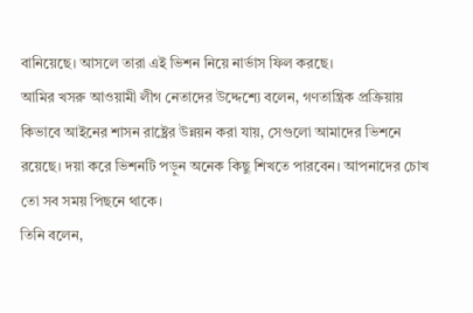বানিয়েছে। আসলে তারা এই ভিশন নিয়ে নার্ভাস ফিল করছে।
আমির খসরু আওয়ামী লীগ নেতাদের উদ্দেশ্যে বলেন, গণতান্ত্রিক প্রক্রিয়ায় কিভাবে আইনের শাসন রাষ্ট্রের উন্নয়ন করা যায়, সেগুলো আমাদের ভিশনে রয়েছে। দয়া করে ভিশনটি পড়ুন অনেক কিছু শিখতে পারবেন। আপনাদের চোখ তো সব সময় পিছনে থাকে।
তিনি বলেন,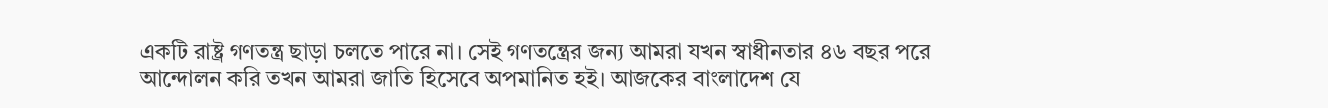একটি রাষ্ট্র গণতন্ত্র ছাড়া চলতে পারে না। সেই গণতন্ত্রের জন্য আমরা যখন স্বাধীনতার ৪৬ বছর পরে আন্দোলন করি তখন আমরা জাতি হিসেবে অপমানিত হই। আজকের বাংলাদেশ যে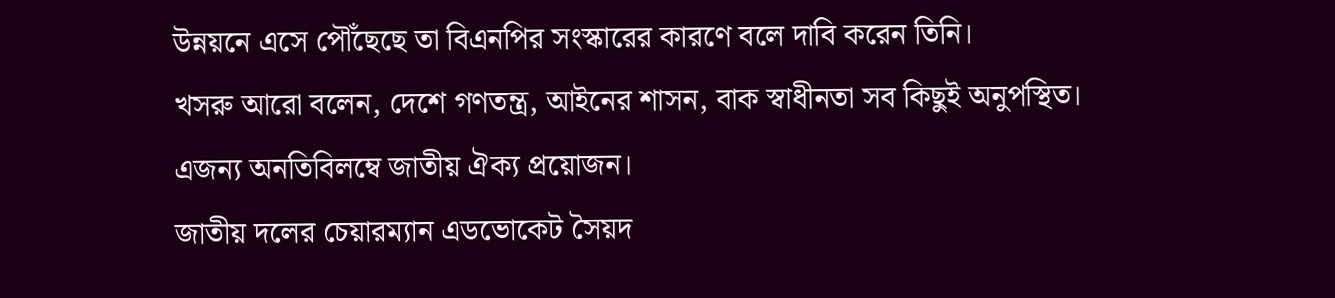উন্নয়নে এসে পৌঁছেছে তা বিএনপির সংস্কারের কারণে বলে দাবি করেন তিনি।
খসরু আরো বলেন, দেশে গণতন্ত্র, আইনের শাসন, বাক স্বাধীনতা সব কিছুই অনুপস্থিত। এজন্য অনতিবিলম্বে জাতীয় ঐক্য প্রয়োজন।
জাতীয় দলের চেয়ারম্যান এডভোকেট সৈয়দ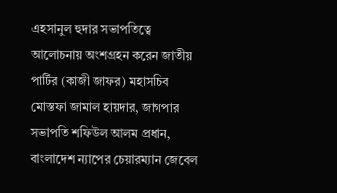এহসানুল হুদার সভাপতিত্বে আলোচনায় অংশগ্রহন করেন জাতীয় পার্টির (কাজী জাফর) মহাসচিব মোস্তফা জামাল হায়দার, জাগপার সভাপতি শফিউল আলম প্রধান, বাংলাদেশ ন্যাপের চেয়ারম্যান জেবেল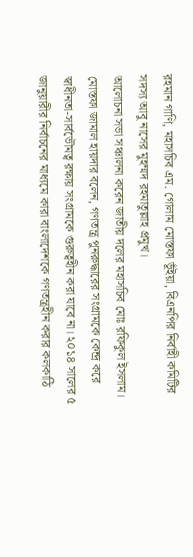রহমান গাণি, মহাসচিব এম. গোলাম মোস্তফা ভূঁইয়া, বিএনপির নির্বাহী কমিটির সদস্য আবু নাসের মুহম্মদ রহমাতুল্লাহ প্রমুখ।
আলোচনা সভা সঞ্চালনা করেন জাতীয় দলের মহাসচিব মোঃ রফিকুল ইসলাম।
মোস্তফা জামাল হায়দার বলেন, গণতন্ত্র পুনরুদ্ধারের সংগ্রামকে কেন্দ্র করে স্বাধীনতা-সার্বভৌমত্ব রক্ষায় সংগ্রামকে গুরুত্বহীন করা যাবে না। ২০১৪ সালের ৫ জানুয়ারীর নির্বাচনের মাধ্যমে কারা বাংলাদেশকে গণতন্ত্রহীন করার কলকাঠি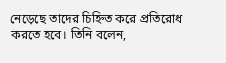নেড়েছে তাদের চিহ্নিত করে প্রতিরোধ করতে হবে। তিনি বলেন,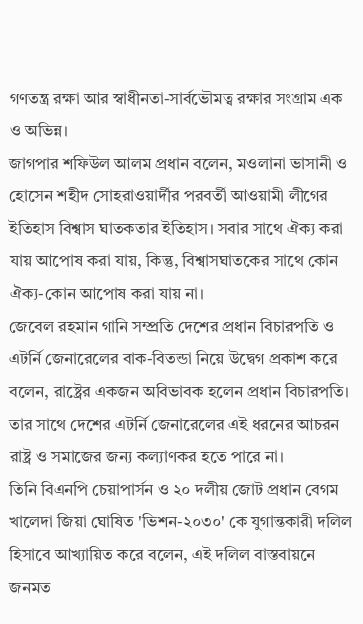গণতন্ত্র রক্ষা আর স্বাধীনতা-সার্বভৌমত্ব রক্ষার সংগ্রাম এক ও অভিন্ন।
জাগপার শফিউল আলম প্রধান বলেন, মওলানা ভাসানী ও হোসেন শহীদ সোহরাওয়ার্দীর পরবর্তী আওয়ামী লীগের ইতিহাস বিশ্বাস ঘাতকতার ইতিহাস। সবার সাথে ঐক্য করা যায় আপোষ করা যায়, কিন্তু, বিশ্বাসঘাতকের সাথে কোন ঐক্য-কোন আপোষ করা যায় না।
জেবেল রহমান গানি সম্প্রতি দেশের প্রধান বিচারপতি ও এটর্নি জেনারেলের বাক-বিতন্ডা নিয়ে উদ্বেগ প্রকাশ করে বলেন, রাষ্ট্রের একজন অবিভাবক হলেন প্রধান বিচারপতি। তার সাথে দেশের এটর্নি জেনারেলের এই ধরনের আচরন রাষ্ট্র ও সমাজের জন্য কল্যাণকর হতে পারে না।
তিনি বিএনপি চেয়াপার্সন ও ২০ দলীয় জোট প্রধান বেগম খালেদা জিয়া ঘোষিত 'ভিশন-২০৩০' কে যুগান্তকারী দলিল হিসাবে আখ্যায়িত করে বলেন, এই দলিল বাস্তবায়নে জনমত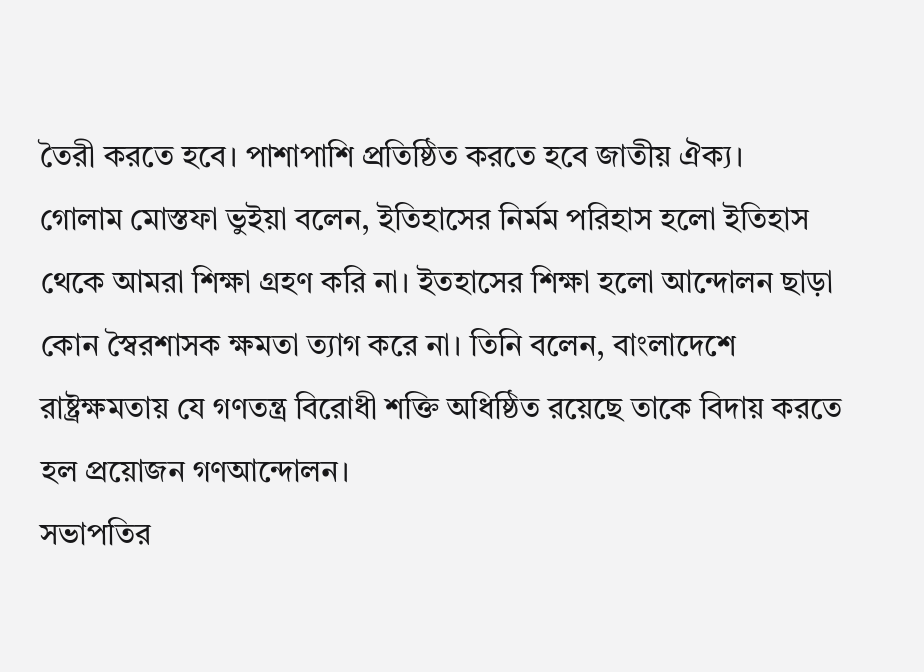তৈরী করতে হবে। পাশাপাশি প্রতিষ্ঠিত করতে হবে জাতীয় ঐক্য।
গোলাম মোস্তফা ভুইয়া বলেন, ইতিহাসের নির্মম পরিহাস হলো ইতিহাস থেকে আমরা শিক্ষা গ্রহণ করি না। ইতহাসের শিক্ষা হলো আন্দোলন ছাড়া কোন স্বৈরশাসক ক্ষমতা ত্যাগ করে না। তিনি বলেন, বাংলাদেশে রাষ্ট্রক্ষমতায় যে গণতন্ত্র বিরোধী শক্তি অধিষ্ঠিত রয়েছে তাকে বিদায় করতে হল প্রয়োজন গণআন্দোলন।
সভাপতির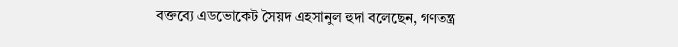বক্তব্যে এডভোকেট সৈয়দ এহসানুল হুদা বলেছেন, গণতন্ত্র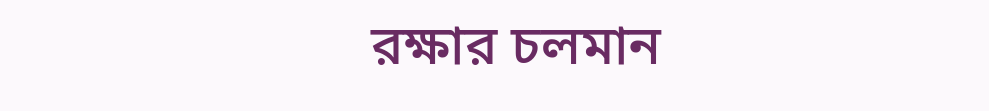রক্ষার চলমান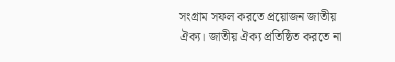সংগ্রাম সফল করতে প্রয়োজন জাতীয় ঐক্য। জাতীয় ঐক্য প্রতিষ্ঠিত করতে না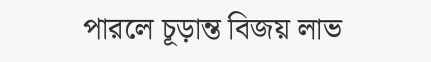পারলে চূড়ান্ত বিজয় লাভ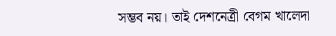সম্ভব নয়। তাই দেশনেত্রী বেগম খালেদা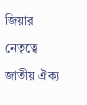জিয়ার নেতৃত্বে জাতীয় ঐক্য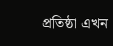প্রতিষ্ঠা এখন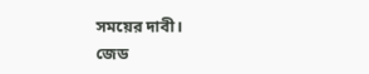সময়ের দাবী।
জেড